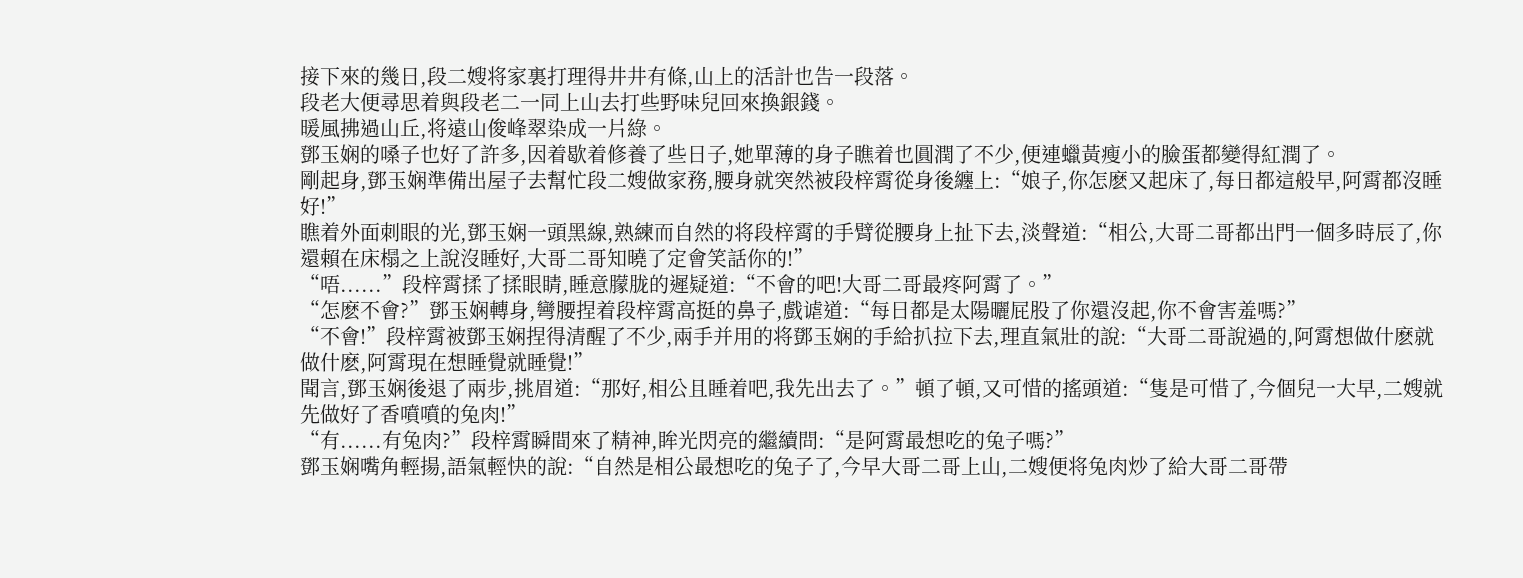接下來的幾日,段二嫂将家裏打理得井井有條,山上的活計也告一段落。
段老大便尋思着與段老二一同上山去打些野味兒回來換銀錢。
暖風拂過山丘,将遠山俊峰翠染成一片綠。
鄧玉娴的嗓子也好了許多,因着歇着修養了些日子,她單薄的身子瞧着也圓潤了不少,便連蠟黃瘦小的臉蛋都變得紅潤了。
剛起身,鄧玉娴準備出屋子去幫忙段二嫂做家務,腰身就突然被段梓霄從身後纏上:“娘子,你怎麽又起床了,每日都這般早,阿霄都沒睡好!”
瞧着外面刺眼的光,鄧玉娴一頭黑線,熟練而自然的将段梓霄的手臂從腰身上扯下去,淡聲道:“相公,大哥二哥都出門一個多時辰了,你還賴在床榻之上說沒睡好,大哥二哥知曉了定會笑話你的!”
“唔......”段梓霄揉了揉眼睛,睡意朦胧的遲疑道:“不會的吧!大哥二哥最疼阿霄了。”
“怎麽不會?”鄧玉娴轉身,彎腰捏着段梓霄高挺的鼻子,戲谑道:“每日都是太陽曬屁股了你還沒起,你不會害羞嗎?”
“不會!”段梓霄被鄧玉娴捏得清醒了不少,兩手并用的将鄧玉娴的手給扒拉下去,理直氣壯的說:“大哥二哥說過的,阿霄想做什麽就做什麽,阿霄現在想睡覺就睡覺!”
聞言,鄧玉娴後退了兩步,挑眉道:“那好,相公且睡着吧,我先出去了。”頓了頓,又可惜的搖頭道:“隻是可惜了,今個兒一大早,二嫂就先做好了香噴噴的兔肉!”
“有......有兔肉?”段梓霄瞬間來了精神,眸光閃亮的繼續問:“是阿霄最想吃的兔子嗎?”
鄧玉娴嘴角輕揚,語氣輕快的說:“自然是相公最想吃的兔子了,今早大哥二哥上山,二嫂便将兔肉炒了給大哥二哥帶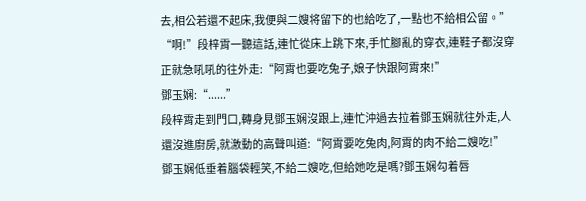去,相公若還不起床,我便與二嫂将留下的也給吃了,一點也不給相公留。”
“啊!”段梓霄一聽這話,連忙從床上跳下來,手忙腳亂的穿衣,連鞋子都沒穿正就急吼吼的往外走:“阿霄也要吃兔子,娘子快跟阿霄來!”
鄧玉娴:“......”
段梓霄走到門口,轉身見鄧玉娴沒跟上,連忙沖過去拉着鄧玉娴就往外走,人還沒進廚房,就激動的高聲叫道:“阿霄要吃兔肉,阿霄的肉不給二嫂吃!”
鄧玉娴低垂着腦袋輕笑,不給二嫂吃,但給她吃是嗎?鄧玉娴勾着唇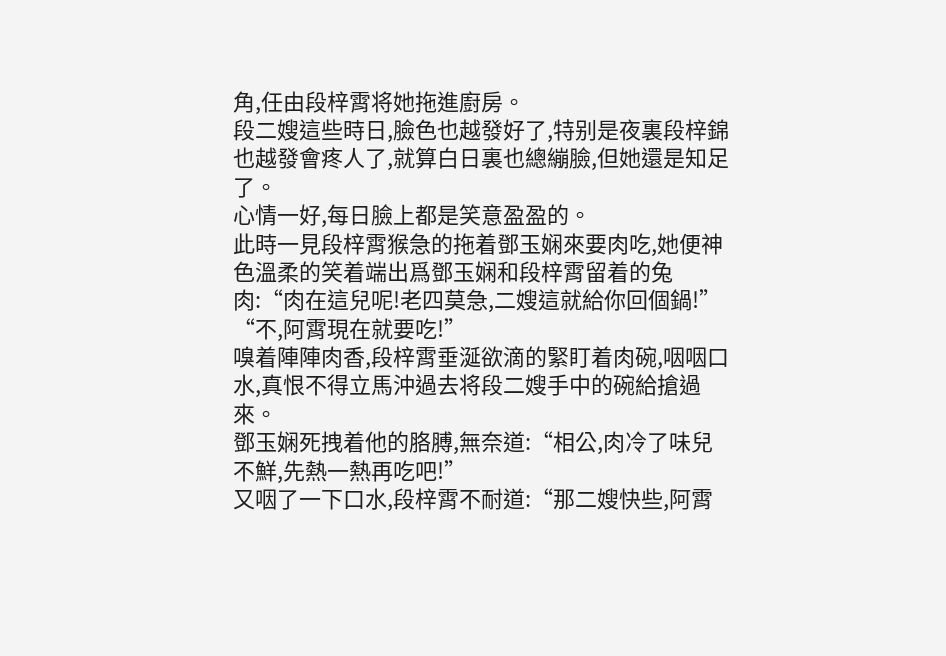角,任由段梓霄将她拖進廚房。
段二嫂這些時日,臉色也越發好了,特别是夜裏段梓錦也越發會疼人了,就算白日裏也總繃臉,但她還是知足了。
心情一好,每日臉上都是笑意盈盈的。
此時一見段梓霄猴急的拖着鄧玉娴來要肉吃,她便神色溫柔的笑着端出爲鄧玉娴和段梓霄留着的兔肉:“肉在這兒呢!老四莫急,二嫂這就給你回個鍋!”
“不,阿霄現在就要吃!”
嗅着陣陣肉香,段梓霄垂涎欲滴的緊盯着肉碗,咽咽口水,真恨不得立馬沖過去将段二嫂手中的碗給搶過來。
鄧玉娴死拽着他的胳膊,無奈道:“相公,肉冷了味兒不鮮,先熱一熱再吃吧!”
又咽了一下口水,段梓霄不耐道:“那二嫂快些,阿霄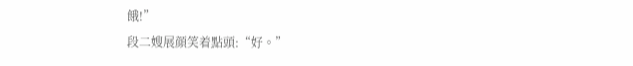餓!”
段二嫂展顔笑着點頭:“好。”